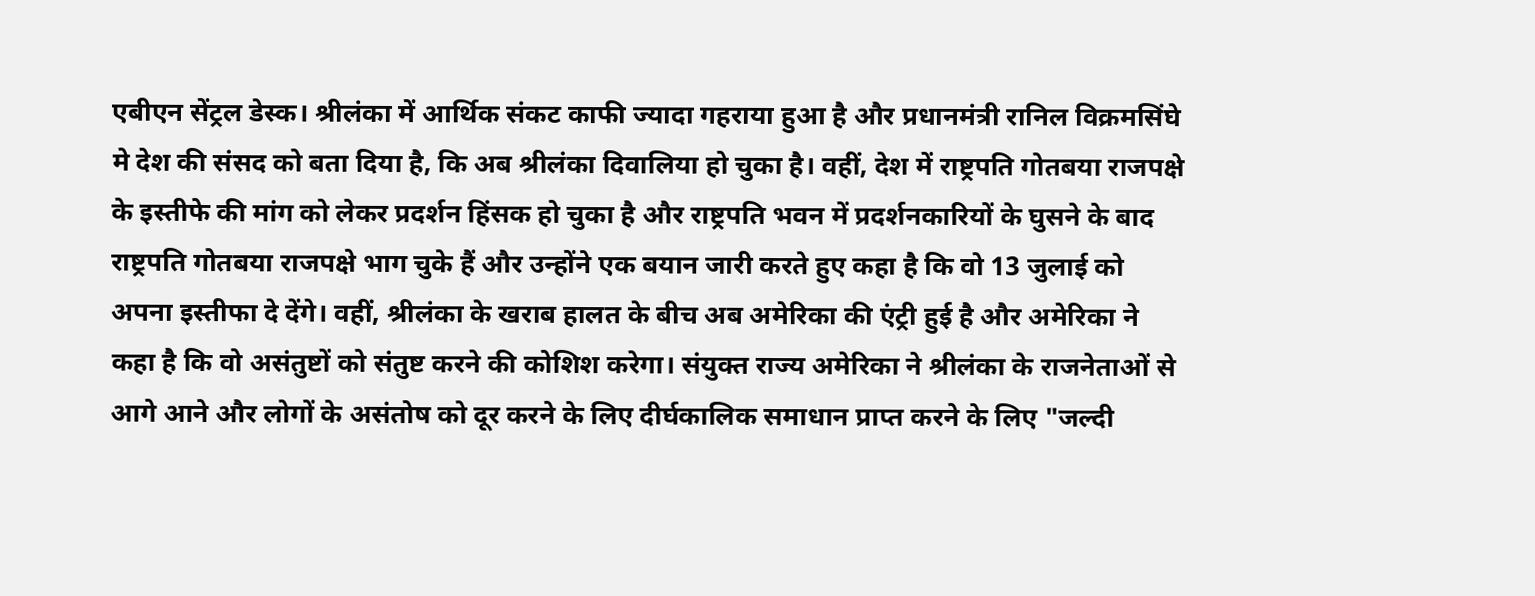एबीएन सेंट्रल डेस्क। श्रीलंका में आर्थिक संकट काफी ज्यादा गहराया हुआ है और प्रधानमंत्री रानिल विक्रमसिंघे मे देश की संसद को बता दिया है, कि अब श्रीलंका दिवालिया हो चुका है। वहीं, देश में राष्ट्रपति गोतबया राजपक्षे के इस्तीफे की मांग को लेकर प्रदर्शन हिंसक हो चुका है और राष्ट्रपति भवन में प्रदर्शनकारियों के घुसने के बाद राष्ट्रपति गोतबया राजपक्षे भाग चुके हैं और उन्होंने एक बयान जारी करते हुए कहा है कि वो 13 जुलाई को अपना इस्तीफा दे देंगे। वहीं, श्रीलंका के खराब हालत के बीच अब अमेरिका की एंट्री हुई है और अमेरिका ने कहा है कि वो असंतुष्टों को संतुष्ट करने की कोशिश करेगा। संयुक्त राज्य अमेरिका ने श्रीलंका के राजनेताओं से आगे आने और लोगों के असंतोष को दूर करने के लिए दीर्घकालिक समाधान प्राप्त करने के लिए "जल्दी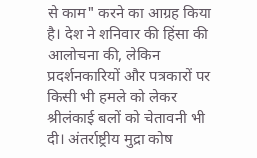से काम" करने का आग्रह किया है। देश ने शनिवार की हिंसा की आलोचना की, लेकिन प्रदर्शनकारियों और पत्रकारों पर किसी भी हमले को लेकर श्रीलंकाई बलों को चेतावनी भी दी। अंतर्राष्ट्रीय मुद्रा कोष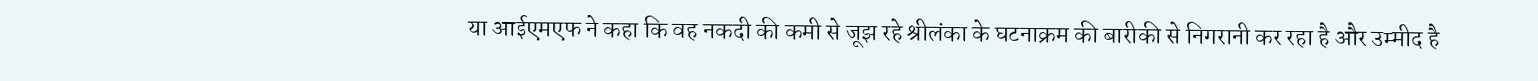या आईएमएफ ने कहा कि वह नकदी की कमी से जूझ रहे श्रीलंका के घटनाक्रम की बारीकी से निगरानी कर रहा है और उम्मीद है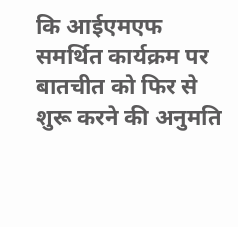कि आईएमएफ समर्थित कार्यक्रम पर बातचीत को फिर से शुरू करने की अनुमति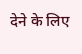देने के लिए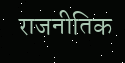राजनीतिक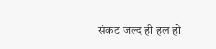संकट जल्द ही हल हो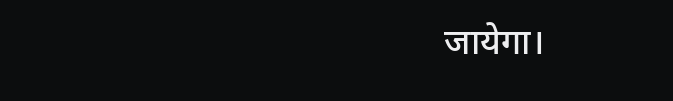जायेगा।